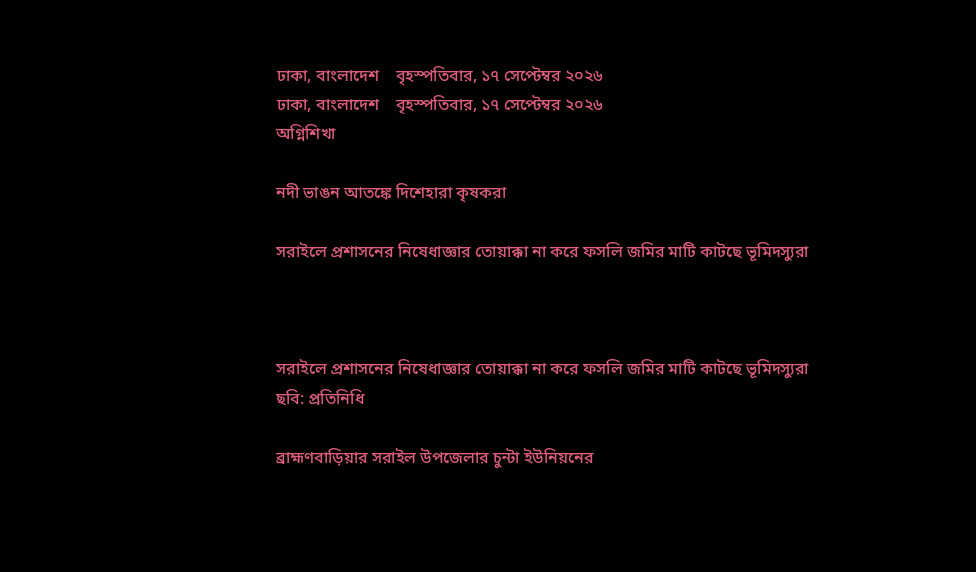ঢাকা, বাংলাদেশ    বৃহস্পতিবার, ১৭ সেপ্টেম্বর ২০২৬
ঢাকা, বাংলাদেশ    বৃহস্পতিবার, ১৭ সেপ্টেম্বর ২০২৬
অগ্নিশিখা

নদী ভাঙন আতঙ্কে দিশেহারা কৃষকরা

সরাইলে প্রশাসনের নিষেধাজ্ঞার তোয়াক্কা না করে ফসলি জমির মাটি কাটছে ভূমিদস্যুরা



সরাইলে প্রশাসনের নিষেধাজ্ঞার তোয়াক্কা না করে ফসলি জমির মাটি কাটছে ভূমিদস্যুরা
ছবি: প্রতিনিধি

ব্রাহ্মণবাড়িয়ার সরাইল উপজেলার চুন্টা ইউনিয়নের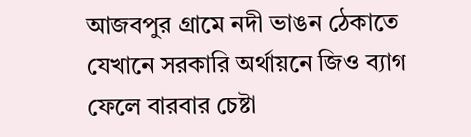আজবপুর গ্রামে নদী ভাঙন ঠেকাতে যেখানে সরকারি অর্থায়নে জিও ব্যাগ ফেলে বারবার চেষ্টা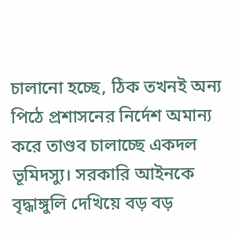চালানো হচ্ছে, ঠিক তখনই অন্য পিঠে প্রশাসনের নির্দেশ অমান্য করে তাণ্ডব চালাচ্ছে একদল ভূমিদস্যু। সরকারি আইনকে বৃদ্ধাঙ্গুলি দেখিয়ে বড় বড়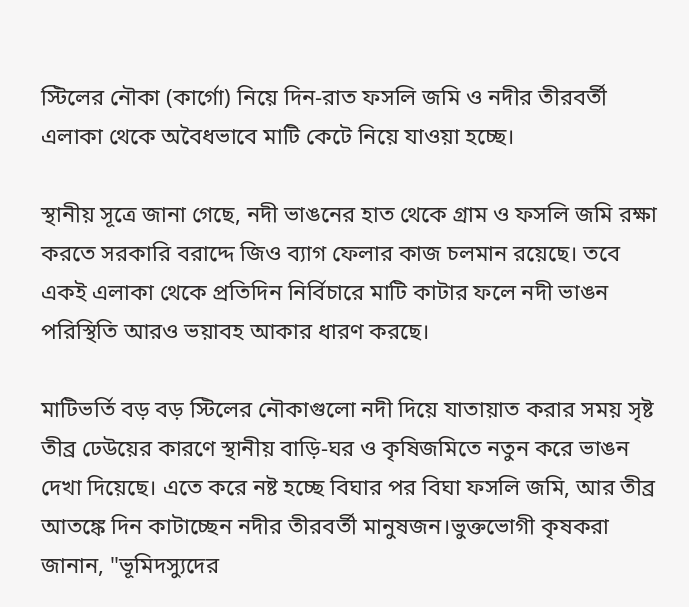স্টিলের নৌকা (কার্গো) নিয়ে দিন-রাত ফসলি জমি ও নদীর তীরবর্তী এলাকা থেকে অবৈধভাবে মাটি কেটে নিয়ে যাওয়া হচ্ছে।

স্থানীয় সূত্রে জানা গেছে, নদী ভাঙনের হাত থেকে গ্রাম ও ফসলি জমি রক্ষা করতে সরকারি বরাদ্দে জিও ব্যাগ ফেলার কাজ চলমান রয়েছে। তবে একই এলাকা থেকে প্রতিদিন নির্বিচারে মাটি কাটার ফলে নদী ভাঙন পরিস্থিতি আরও ভয়াবহ আকার ধারণ করছে।

মাটিভর্তি বড় বড় স্টিলের নৌকাগুলো নদী দিয়ে যাতায়াত করার সময় সৃষ্ট তীব্র ঢেউয়ের কারণে স্থানীয় বাড়ি-ঘর ও কৃষিজমিতে নতুন করে ভাঙন দেখা দিয়েছে। এতে করে নষ্ট হচ্ছে বিঘার পর বিঘা ফসলি জমি, আর তীব্র আতঙ্কে দিন কাটাচ্ছেন নদীর তীরবর্তী মানুষজন।ভুক্তভোগী কৃষকরা জানান, "ভূমিদস্যুদের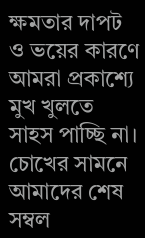ক্ষমতার দাপট ও ভয়ের কারণে আমরা প্রকাশ্যে মুখ খুলতে সাহস পাচ্ছি না। চোখের সামনে আমাদের শেষ সম্বল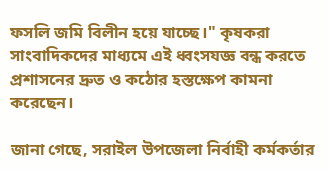ফসলি জমি বিলীন হয়ে যাচ্ছে।" কৃষকরা সাংবাদিকদের মাধ্যমে এই ধ্বংসযজ্ঞ বন্ধ করতে প্রশাসনের দ্রুত ও কঠোর হস্তক্ষেপ কামনা করেছেন।

জানা গেছে, সরাইল উপজেলা নির্বাহী কর্মকর্তার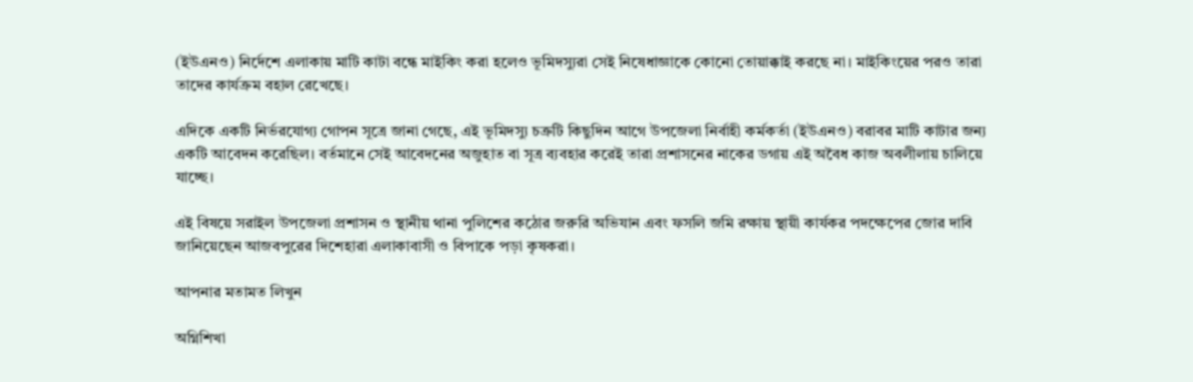(ইউএনও) নির্দেশে এলাকায় মাটি কাটা বন্ধে মাইকিং করা হলেও ভূমিদস্যুরা সেই নিষেধাজ্ঞাকে কোনো তোয়াক্কাই করছে না। মাইকিংয়ের পরও তারা তাদের কার্যক্রম বহাল রেখেছে।

এদিকে একটি নির্ভরযোগ্য গোপন সূত্রে জানা গেছে, এই ভূমিদস্যু চক্রটি কিছুদিন আগে উপজেলা নির্বাহী কর্মকর্তা (ইউএনও) বরাবর মাটি কাটার জন্য একটি আবেদন করেছিল। বর্তমানে সেই আবেদনের অজুহাত বা সূত্র ব্যবহার করেই তারা প্রশাসনের নাকের ডগায় এই অবৈধ কাজ অবলীলায় চালিয়ে যাচ্ছে।

এই বিষয়ে সরাইল উপজেলা প্রশাসন ও স্থানীয় থানা পুলিশের কঠোর জরুরি অভিযান এবং ফসলি জমি রক্ষায় স্থায়ী কার্যকর পদক্ষেপের জোর দাবি জানিয়েছেন আজবপুরের দিশেহারা এলাকাবাসী ও বিপাকে পড়া কৃষকরা।

আপনার মতামত লিখুন

অগ্নিশিখা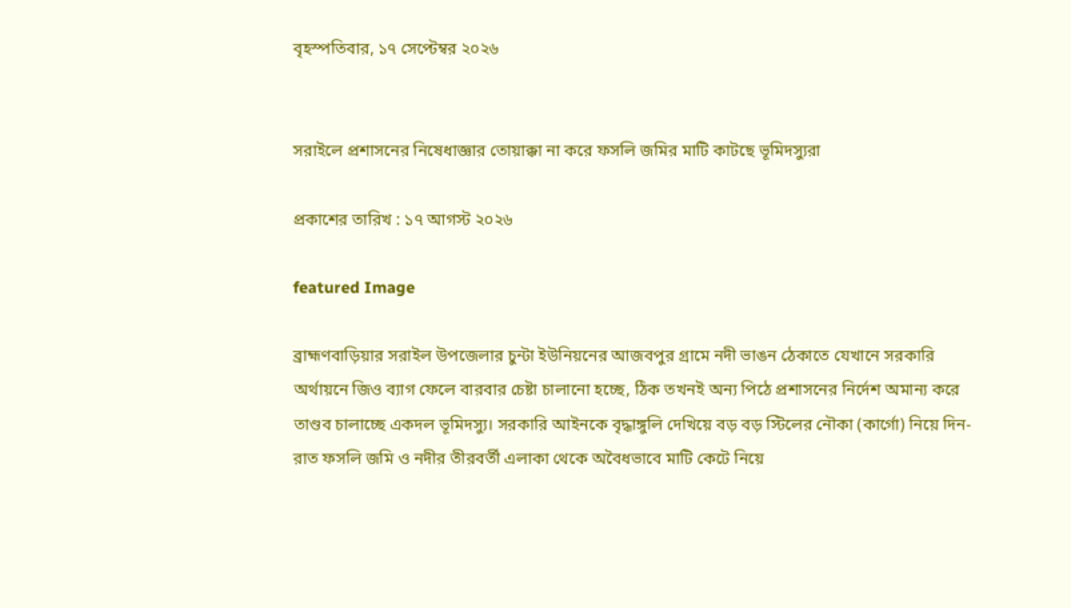বৃহস্পতিবার, ১৭ সেপ্টেম্বর ২০২৬


সরাইলে প্রশাসনের নিষেধাজ্ঞার তোয়াক্কা না করে ফসলি জমির মাটি কাটছে ভূমিদস্যুরা

প্রকাশের তারিখ : ১৭ আগস্ট ২০২৬

featured Image

ব্রাহ্মণবাড়িয়ার সরাইল উপজেলার চুন্টা ইউনিয়নের আজবপুর গ্রামে নদী ভাঙন ঠেকাতে যেখানে সরকারি অর্থায়নে জিও ব্যাগ ফেলে বারবার চেষ্টা চালানো হচ্ছে, ঠিক তখনই অন্য পিঠে প্রশাসনের নির্দেশ অমান্য করে তাণ্ডব চালাচ্ছে একদল ভূমিদস্যু। সরকারি আইনকে বৃদ্ধাঙ্গুলি দেখিয়ে বড় বড় স্টিলের নৌকা (কার্গো) নিয়ে দিন-রাত ফসলি জমি ও নদীর তীরবর্তী এলাকা থেকে অবৈধভাবে মাটি কেটে নিয়ে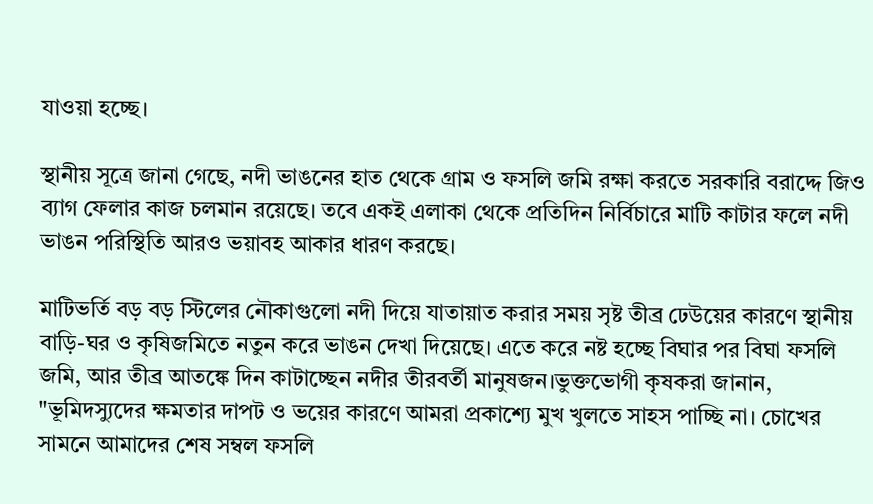যাওয়া হচ্ছে।

স্থানীয় সূত্রে জানা গেছে, নদী ভাঙনের হাত থেকে গ্রাম ও ফসলি জমি রক্ষা করতে সরকারি বরাদ্দে জিও ব্যাগ ফেলার কাজ চলমান রয়েছে। তবে একই এলাকা থেকে প্রতিদিন নির্বিচারে মাটি কাটার ফলে নদী ভাঙন পরিস্থিতি আরও ভয়াবহ আকার ধারণ করছে।

মাটিভর্তি বড় বড় স্টিলের নৌকাগুলো নদী দিয়ে যাতায়াত করার সময় সৃষ্ট তীব্র ঢেউয়ের কারণে স্থানীয় বাড়ি-ঘর ও কৃষিজমিতে নতুন করে ভাঙন দেখা দিয়েছে। এতে করে নষ্ট হচ্ছে বিঘার পর বিঘা ফসলি জমি, আর তীব্র আতঙ্কে দিন কাটাচ্ছেন নদীর তীরবর্তী মানুষজন।ভুক্তভোগী কৃষকরা জানান, "ভূমিদস্যুদের ক্ষমতার দাপট ও ভয়ের কারণে আমরা প্রকাশ্যে মুখ খুলতে সাহস পাচ্ছি না। চোখের সামনে আমাদের শেষ সম্বল ফসলি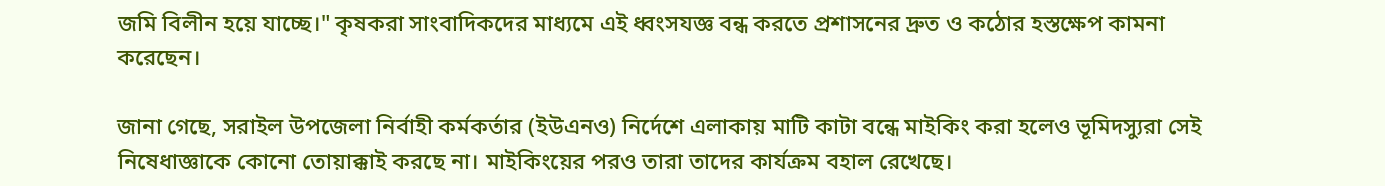জমি বিলীন হয়ে যাচ্ছে।" কৃষকরা সাংবাদিকদের মাধ্যমে এই ধ্বংসযজ্ঞ বন্ধ করতে প্রশাসনের দ্রুত ও কঠোর হস্তক্ষেপ কামনা করেছেন।

জানা গেছে, সরাইল উপজেলা নির্বাহী কর্মকর্তার (ইউএনও) নির্দেশে এলাকায় মাটি কাটা বন্ধে মাইকিং করা হলেও ভূমিদস্যুরা সেই নিষেধাজ্ঞাকে কোনো তোয়াক্কাই করছে না। মাইকিংয়ের পরও তারা তাদের কার্যক্রম বহাল রেখেছে।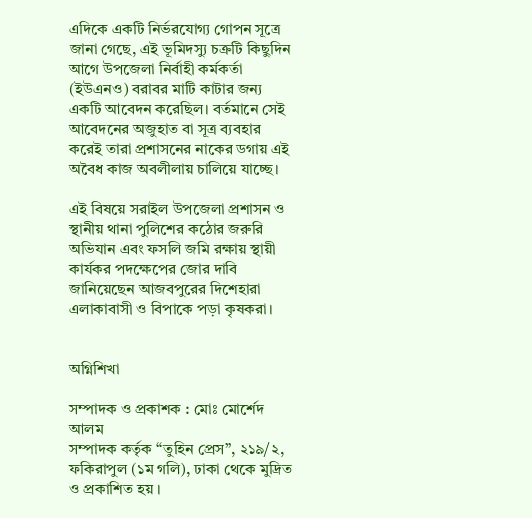এদিকে একটি নির্ভরযোগ্য গোপন সূত্রে জানা গেছে, এই ভূমিদস্যু চক্রটি কিছুদিন আগে উপজেলা নির্বাহী কর্মকর্তা (ইউএনও) বরাবর মাটি কাটার জন্য একটি আবেদন করেছিল। বর্তমানে সেই আবেদনের অজুহাত বা সূত্র ব্যবহার করেই তারা প্রশাসনের নাকের ডগায় এই অবৈধ কাজ অবলীলায় চালিয়ে যাচ্ছে।

এই বিষয়ে সরাইল উপজেলা প্রশাসন ও স্থানীয় থানা পুলিশের কঠোর জরুরি অভিযান এবং ফসলি জমি রক্ষায় স্থায়ী কার্যকর পদক্ষেপের জোর দাবি জানিয়েছেন আজবপুরের দিশেহারা এলাকাবাসী ও বিপাকে পড়া কৃষকরা।


অগ্নিশিখা

সম্পাদক ও প্রকাশক : মোঃ মোর্শেদ আলম
সম্পাদক কর্তৃক “তুহিন প্রেস”, ২১৯/২, ফকিরাপুল (১ম গলি), ঢাকা থেকে মুদ্রিত ও প্রকাশিত হয় ।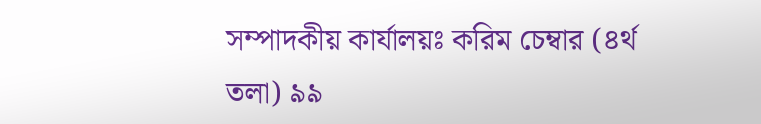সম্পাদকীয় কার্যালয়ঃ করিম চেম্বার (৪র্থ তলা) ৯৯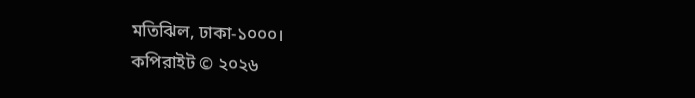মতিঝিল, ঢাকা-১০০০।
কপিরাইট © ২০২৬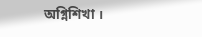অগ্নিশিখা ।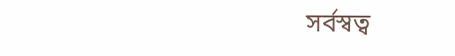সর্বস্বত্ব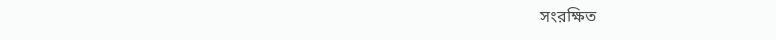সংরক্ষিত